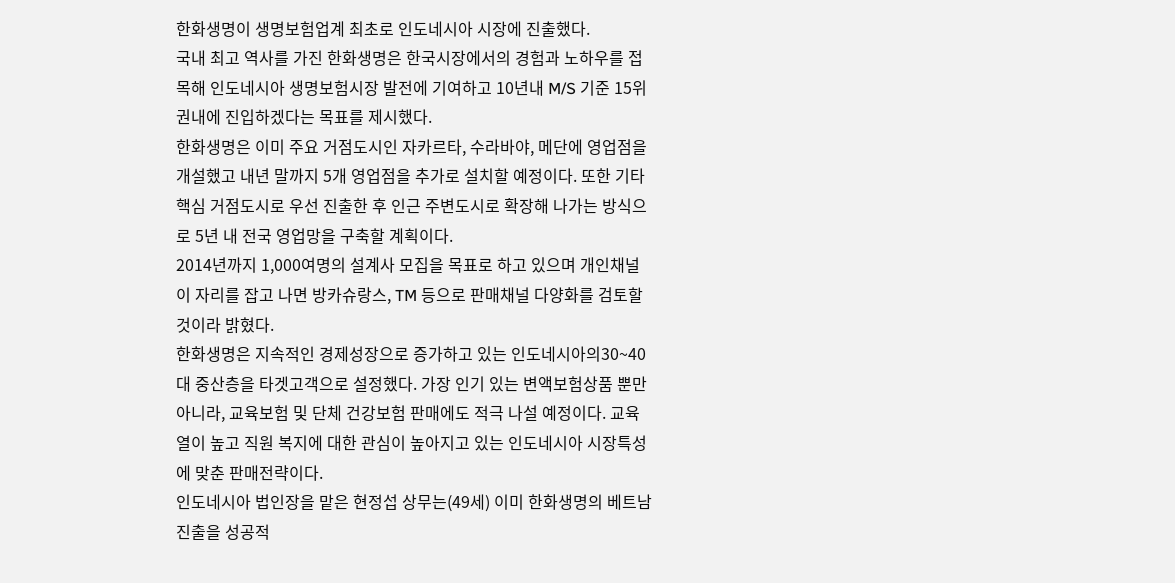한화생명이 생명보험업계 최초로 인도네시아 시장에 진출했다.
국내 최고 역사를 가진 한화생명은 한국시장에서의 경험과 노하우를 접목해 인도네시아 생명보험시장 발전에 기여하고 10년내 M/S 기준 15위권내에 진입하겠다는 목표를 제시했다.
한화생명은 이미 주요 거점도시인 자카르타, 수라바야, 메단에 영업점을 개설했고 내년 말까지 5개 영업점을 추가로 설치할 예정이다. 또한 기타 핵심 거점도시로 우선 진출한 후 인근 주변도시로 확장해 나가는 방식으로 5년 내 전국 영업망을 구축할 계획이다.
2014년까지 1,000여명의 설계사 모집을 목표로 하고 있으며 개인채널이 자리를 잡고 나면 방카슈랑스, TM 등으로 판매채널 다양화를 검토할 것이라 밝혔다.
한화생명은 지속적인 경제성장으로 증가하고 있는 인도네시아의30~40대 중산층을 타겟고객으로 설정했다. 가장 인기 있는 변액보험상품 뿐만 아니라, 교육보험 및 단체 건강보험 판매에도 적극 나설 예정이다. 교육열이 높고 직원 복지에 대한 관심이 높아지고 있는 인도네시아 시장특성에 맞춘 판매전략이다.
인도네시아 법인장을 맡은 현정섭 상무는(49세) 이미 한화생명의 베트남 진출을 성공적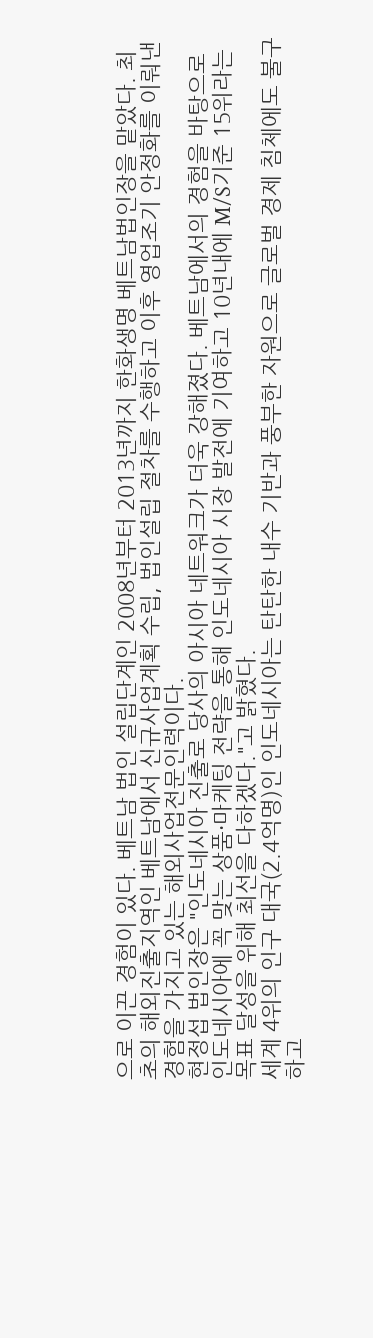으로 이끈 경험이 있다. 베트남 법인 설립단계인 2008년부터 2013년까지 한화생명 베트남법인장을 맡았다. 최초의 해외진출지역인 베트남에서 신규사업계획 수립, 법인설립 절차를 수행하고 이후 영업조기 안정화를 이뤄낸 경험을 가지고 있는 해외사업전문인력이다.
현정섭 법인장은 "인도네시아 진출로 당사의 아시아 네트워크가 더욱 강해졌다. 베트남에서의 경험을 바탕으로 인도네시아에 꼭 맞는 상품·마케팅 전략을 통해 인도네시아 시장 발전에 기여하고 10년내에 M/S기준 15위라는 목표 달성을 위해 최선을 다하겠다."고 밝혔다.
세계 4위의 인구 대국(2.4억명)인 인도네시아는 탄탄한 내수 기반과 풍부한 자원으로 글로벌 경제 침체에도 불구하고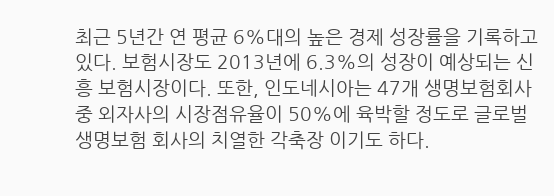최근 5년간 연 평균 6%대의 높은 경제 성장률을 기록하고 있다. 보험시장도 2013년에 6.3%의 성장이 예상되는 신흥 보험시장이다. 또한, 인도네시아는 47개 생명보험회사 중 외자사의 시장점유율이 50%에 육박할 정도로 글로벌 생명보험 회사의 치열한 각축장 이기도 하다.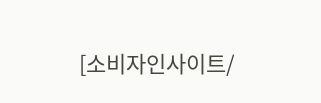[소비자인사이트/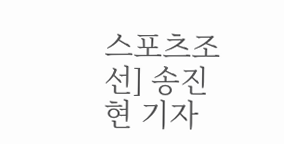스포츠조선] 송진현 기자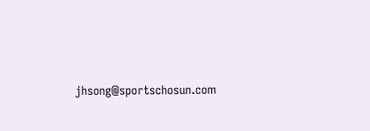jhsong@sportschosun.com